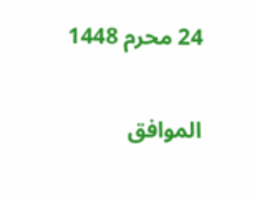24 محرم 1448

الموافق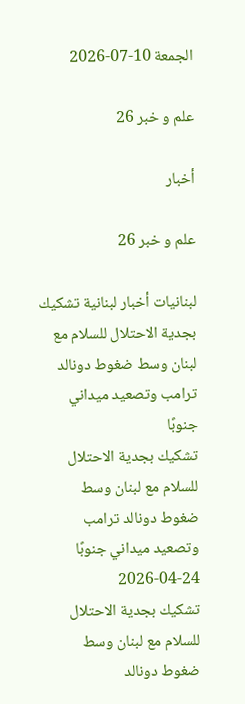الجمعة 10-07-2026

علم و خبر 26

أخبار

علم و خبر 26

لبنانيات أخبار لبنانية تشكيك بجدية الاحتلال للسلام مع لبنان وسط ضغوط دونالد ترامب وتصعيد ميداني جنوبًا
تشكيك بجدية الاحتلال للسلام مع لبنان وسط ضغوط دونالد ترامب وتصعيد ميداني جنوبًا
2026-04-24
تشكيك بجدية الاحتلال للسلام مع لبنان وسط ضغوط دونالد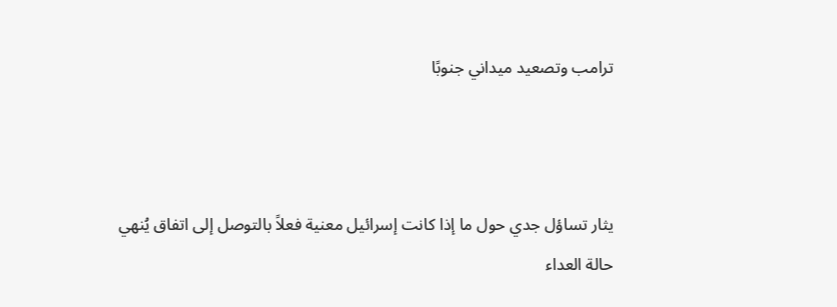ترامب وتصعيد ميداني جنوبًا



يثار تساؤل جدي حول ما إذا كانت إسرائيل معنية فعلاً بالتوصل إلى اتفاق يُنهي حالة العداء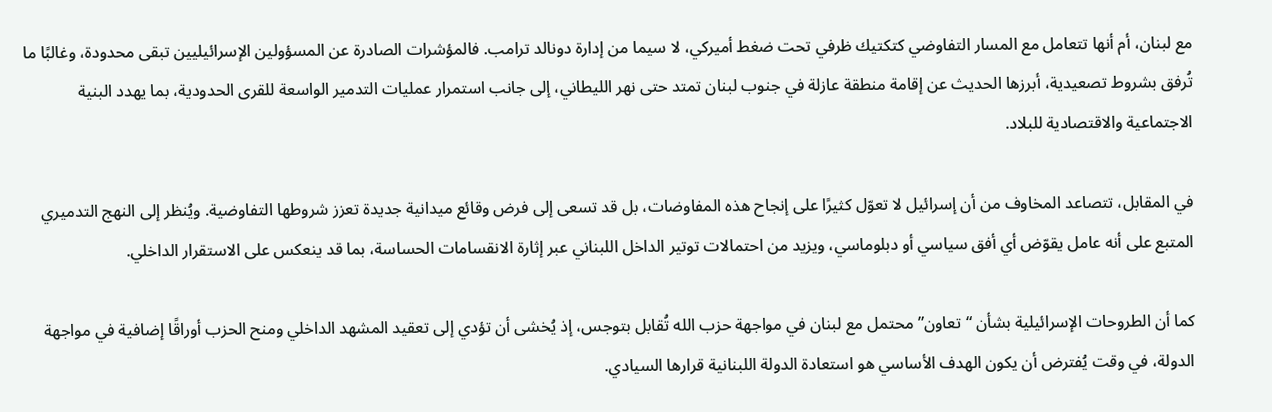مع لبنان، أم أنها تتعامل مع المسار التفاوضي كتكتيك ظرفي تحت ضغط أميركي، لا سيما من إدارة دونالد ترامب. فالمؤشرات الصادرة عن المسؤولين الإسرائيليين تبقى محدودة، وغالبًا ما تُرفق بشروط تصعيدية، أبرزها الحديث عن إقامة منطقة عازلة في جنوب لبنان تمتد حتى نهر الليطاني، إلى جانب استمرار عمليات التدمير الواسعة للقرى الحدودية، بما يهدد البنية الاجتماعية والاقتصادية للبلاد.

في المقابل، تتصاعد المخاوف من أن إسرائيل لا تعوّل كثيرًا على إنجاح هذه المفاوضات، بل قد تسعى إلى فرض وقائع ميدانية جديدة تعزز شروطها التفاوضية. ويُنظر إلى النهج التدميري المتبع على أنه عامل يقوّض أي أفق سياسي أو دبلوماسي، ويزيد من احتمالات توتير الداخل اللبناني عبر إثارة الانقسامات الحساسة، بما قد ينعكس على الاستقرار الداخلي.

كما أن الطروحات الإسرائيلية بشأن “تعاون” محتمل مع لبنان في مواجهة حزب الله تُقابل بتوجس، إذ يُخشى أن تؤدي إلى تعقيد المشهد الداخلي ومنح الحزب أوراقًا إضافية في مواجهة الدولة، في وقت يُفترض أن يكون الهدف الأساسي هو استعادة الدولة اللبنانية قرارها السيادي.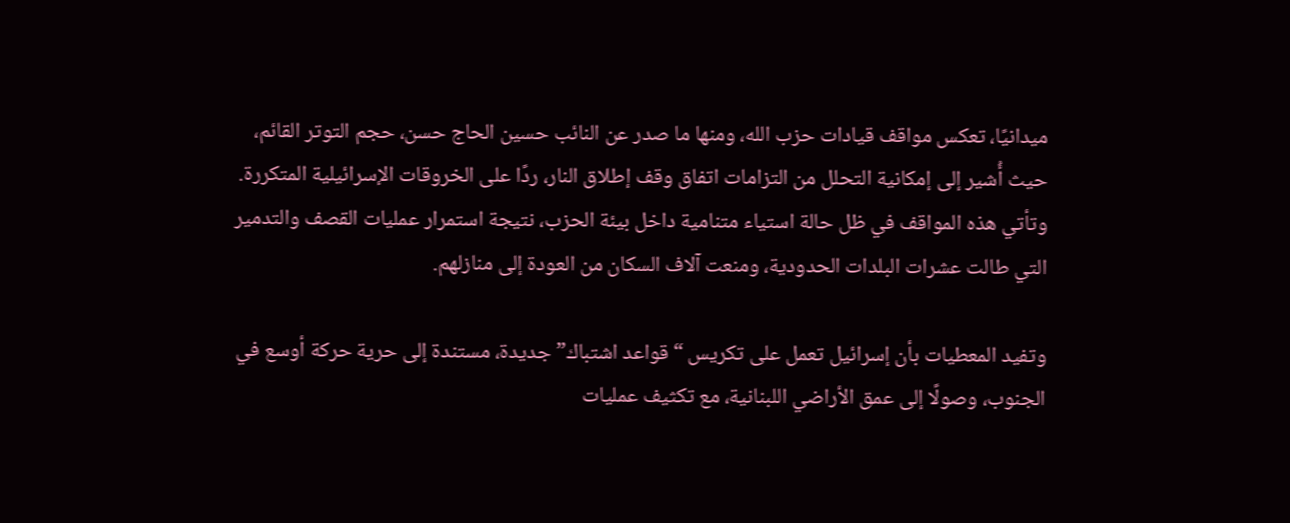ميدانيًا، تعكس مواقف قيادات حزب الله، ومنها ما صدر عن النائب حسين الحاج حسن، حجم التوتر القائم، حيث أُشير إلى إمكانية التحلل من التزامات اتفاق وقف إطلاق النار، ردًا على الخروقات الإسرائيلية المتكررة. وتأتي هذه المواقف في ظل حالة استياء متنامية داخل بيئة الحزب، نتيجة استمرار عمليات القصف والتدمير التي طالت عشرات البلدات الحدودية، ومنعت آلاف السكان من العودة إلى منازلهم.

وتفيد المعطيات بأن إسرائيل تعمل على تكريس “قواعد اشتباك” جديدة، مستندة إلى حرية حركة أوسع في الجنوب، وصولًا إلى عمق الأراضي اللبنانية، مع تكثيف عمليات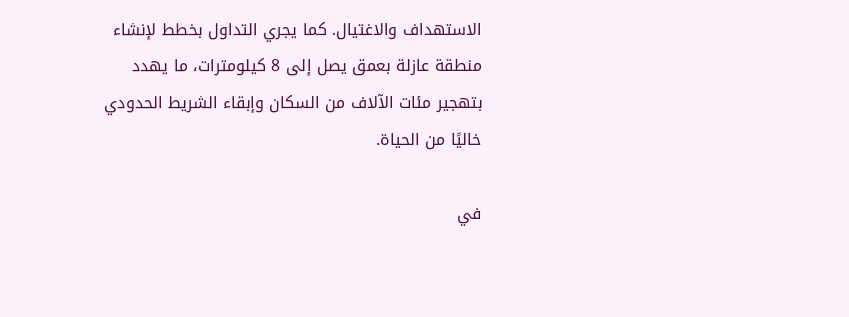الاستهداف والاغتيال. كما يجري التداول بخطط لإنشاء منطقة عازلة بعمق يصل إلى 8 كيلومترات، ما يهدد بتهجير مئات الآلاف من السكان وإبقاء الشريط الحدودي خاليًا من الحياة.

في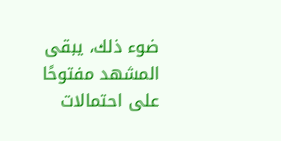ضوء ذلك، يبقى المشهد مفتوحًا على احتمالات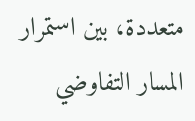متعددة، بين استمرار المسار التفاوضي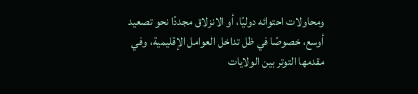ومحاولات احتوائه دوليًا، أو الانزلاق مجددًا نحو تصعيد أوسع، خصوصًا في ظل تداخل العوامل الإقليمية، وفي مقدمها التوتر بين الولايات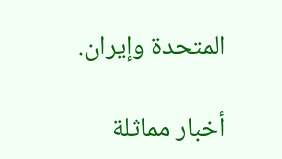المتحدة وإيران.

أخبار مماثلة